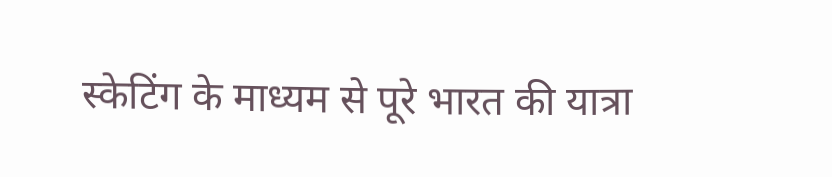स्केटिंग के माध्यम से पूरे भारत की यात्रा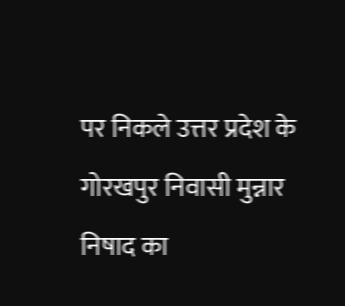पर निकले उत्तर प्रदेश के गोरखपुर निवासी मुन्नार निषाद का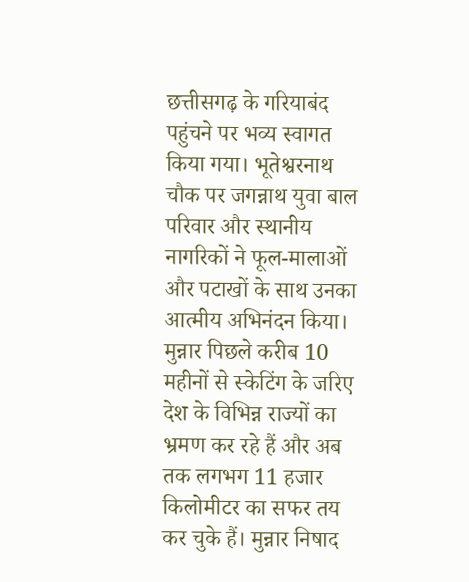छत्तीसगढ़ के गरियाबंद पहुंचने पर भव्य स्वागत किया गया। भूतेश्वरनाथ चौक पर जगन्नाथ युवा बाल परिवार और स्थानीय नागरिकों ने फूल-मालाओं और पटाखों के साथ उनका आत्मीय अभिनंदन किया। मुन्नार पिछले करीब 10 महीनों से स्केटिंग के जरिए देश के विभिन्न राज्यों का भ्रमण कर रहे हैं और अब तक लगभग 11 हजार किलोमीटर का सफर तय कर चुके हैं। मुन्नार निषाद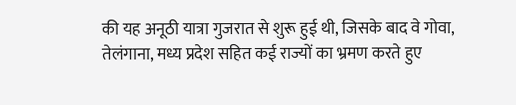की यह अनूठी यात्रा गुजरात से शुरू हुई थी, जिसके बाद वे गोवा, तेलंगाना, मध्य प्रदेश सहित कई राज्यों का भ्रमण करते हुए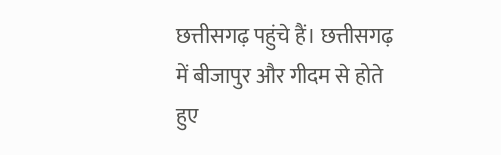छत्तीसगढ़ पहुंचे हैं। छत्तीसगढ़ में बीजापुर और गीदम से होते हुए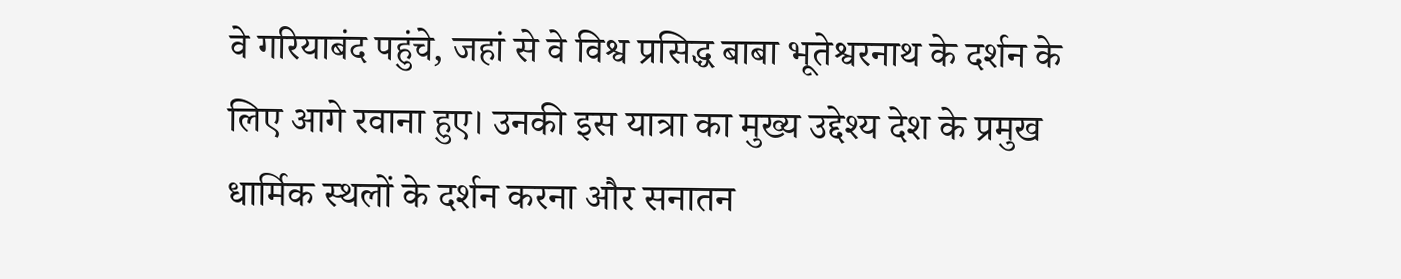वे गरियाबंद पहुंचे, जहां से वे विश्व प्रसिद्ध बाबा भूतेश्वरनाथ के दर्शन के लिए आगे रवाना हुए। उनकी इस यात्रा का मुख्य उद्देश्य देश के प्रमुख धार्मिक स्थलों के दर्शन करना और सनातन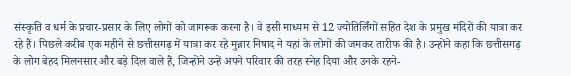संस्कृति व धर्म के प्रचार-प्रसार के लिए लोगों को जागरूक करना है। वे इसी माध्यम से 12 ज्योतिर्लिंगों सहित देश के प्रमुख मंदिरों की यात्रा कर रहे हैं। पिछले करीब एक महीने से छत्तीसगढ़ में यात्रा कर रहे मुन्नार निषाद ने यहां के लोगों की जमकर तारीफ की है। उन्होंने कहा कि छत्तीसगढ़ के लोग बेहद मिलनसार और बड़े दिल वाले हैं, जिन्होंने उन्हें अपने परिवार की तरह स्नेह दिया और उनके रहने-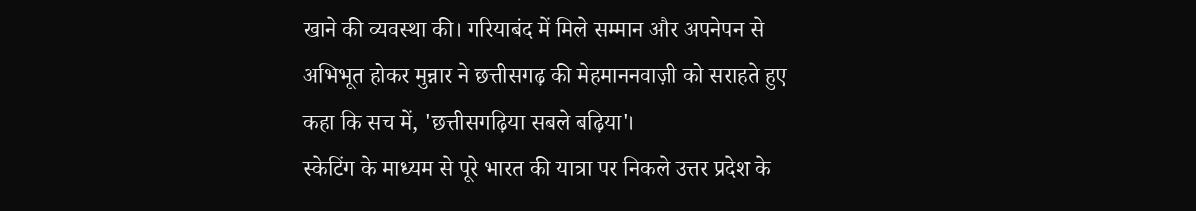खाने की व्यवस्था की। गरियाबंद में मिले सम्मान और अपनेपन से अभिभूत होकर मुन्नार ने छत्तीसगढ़ की मेहमाननवाज़ी को सराहते हुए कहा कि सच में, 'छत्तीसगढ़िया सबले बढ़िया'।
स्केटिंग के माध्यम से पूरे भारत की यात्रा पर निकले उत्तर प्रदेश के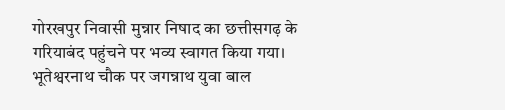गोरखपुर निवासी मुन्नार निषाद का छत्तीसगढ़ के गरियाबंद पहुंचने पर भव्य स्वागत किया गया। भूतेश्वरनाथ चौक पर जगन्नाथ युवा बाल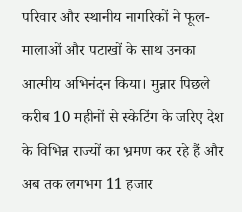परिवार और स्थानीय नागरिकों ने फूल-मालाओं और पटाखों के साथ उनका आत्मीय अभिनंदन किया। मुन्नार पिछले करीब 10 महीनों से स्केटिंग के जरिए देश के विभिन्न राज्यों का भ्रमण कर रहे हैं और अब तक लगभग 11 हजार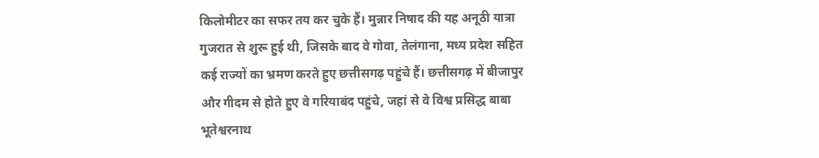किलोमीटर का सफर तय कर चुके हैं। मुन्नार निषाद की यह अनूठी यात्रा गुजरात से शुरू हुई थी, जिसके बाद वे गोवा, तेलंगाना, मध्य प्रदेश सहित कई राज्यों का भ्रमण करते हुए छत्तीसगढ़ पहुंचे हैं। छत्तीसगढ़ में बीजापुर और गीदम से होते हुए वे गरियाबंद पहुंचे, जहां से वे विश्व प्रसिद्ध बाबा भूतेश्वरनाथ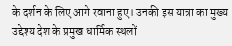के दर्शन के लिए आगे रवाना हुए। उनकी इस यात्रा का मुख्य उद्देश्य देश के प्रमुख धार्मिक स्थलों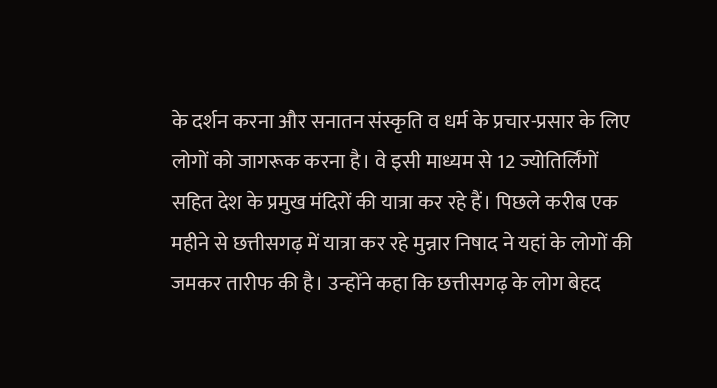के दर्शन करना और सनातन संस्कृति व धर्म के प्रचार-प्रसार के लिए लोगों को जागरूक करना है। वे इसी माध्यम से 12 ज्योतिर्लिंगों सहित देश के प्रमुख मंदिरों की यात्रा कर रहे हैं। पिछले करीब एक महीने से छत्तीसगढ़ में यात्रा कर रहे मुन्नार निषाद ने यहां के लोगों की जमकर तारीफ की है। उन्होंने कहा कि छत्तीसगढ़ के लोग बेहद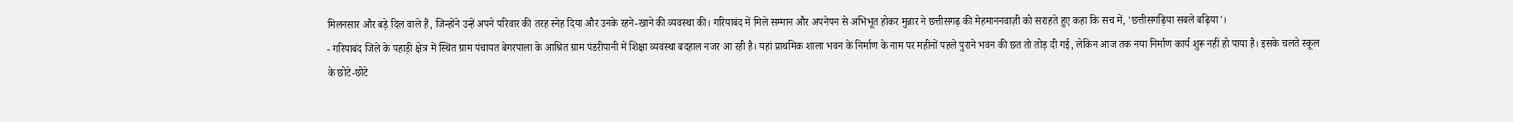मिलनसार और बड़े दिल वाले हैं, जिन्होंने उन्हें अपने परिवार की तरह स्नेह दिया और उनके रहने-खाने की व्यवस्था की। गरियाबंद में मिले सम्मान और अपनेपन से अभिभूत होकर मुन्नार ने छत्तीसगढ़ की मेहमाननवाज़ी को सराहते हुए कहा कि सच में, 'छत्तीसगढ़िया सबले बढ़िया'।
- गरियाबंद जिले के पहाड़ी क्षेत्र में स्थित ग्राम पंचायत बेगरपाला के आश्रित ग्राम पंडरीपानी में शिक्षा व्यवस्था बदहाल नजर आ रही है। यहां प्राथमिक शाला भवन के निर्माण के नाम पर महीनों पहले पुराने भवन की छत तो तोड़ दी गई, लेकिन आज तक नया निर्माण कार्य शुरू नहीं हो पाया है। इसके चलते स्कूल के छोटे-छोटे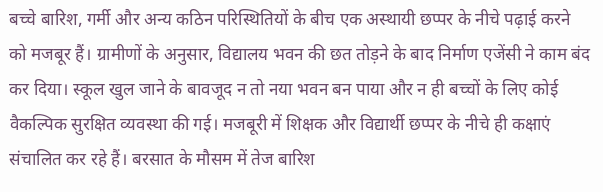बच्चे बारिश, गर्मी और अन्य कठिन परिस्थितियों के बीच एक अस्थायी छप्पर के नीचे पढ़ाई करने को मजबूर हैं। ग्रामीणों के अनुसार, विद्यालय भवन की छत तोड़ने के बाद निर्माण एजेंसी ने काम बंद कर दिया। स्कूल खुल जाने के बावजूद न तो नया भवन बन पाया और न ही बच्चों के लिए कोई वैकल्पिक सुरक्षित व्यवस्था की गई। मजबूरी में शिक्षक और विद्यार्थी छप्पर के नीचे ही कक्षाएं संचालित कर रहे हैं। बरसात के मौसम में तेज बारिश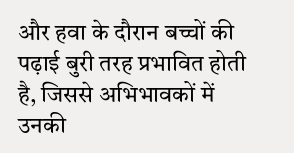और हवा के दौरान बच्चों की पढ़ाई बुरी तरह प्रभावित होती है, जिससे अभिभावकों में उनकी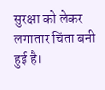सुरक्षा को लेकर लगातार चिंता बनी हुई है।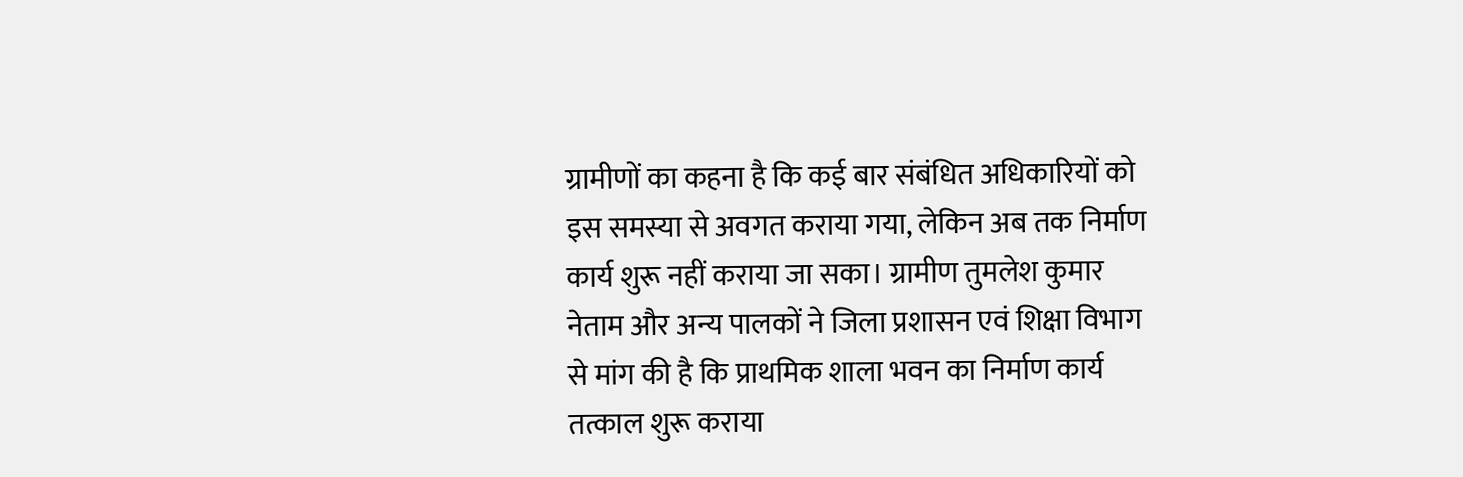ग्रामीणों का कहना है कि कई बार संबंधित अधिकारियों को इस समस्या से अवगत कराया गया, लेकिन अब तक निर्माण कार्य शुरू नहीं कराया जा सका। ग्रामीण तुमलेश कुमार नेताम और अन्य पालकों ने जिला प्रशासन एवं शिक्षा विभाग से मांग की है कि प्राथमिक शाला भवन का निर्माण कार्य तत्काल शुरू कराया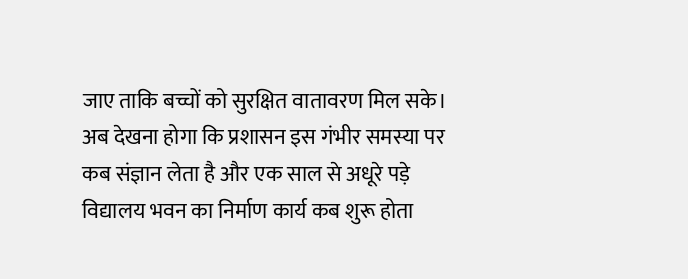जाए ताकि बच्चों को सुरक्षित वातावरण मिल सके। अब देखना होगा कि प्रशासन इस गंभीर समस्या पर कब संज्ञान लेता है और एक साल से अधूरे पड़े विद्यालय भवन का निर्माण कार्य कब शुरू होता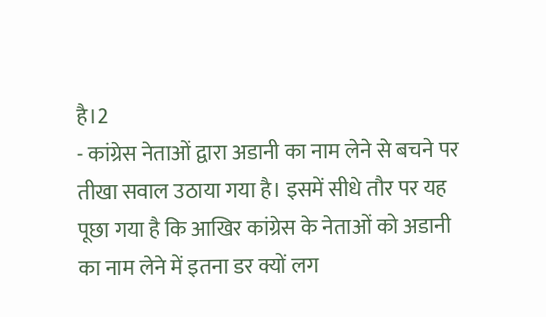है।2
- कांग्रेस नेताओं द्वारा अडानी का नाम लेने से बचने पर तीखा सवाल उठाया गया है। इसमें सीधे तौर पर यह पूछा गया है कि आखिर कांग्रेस के नेताओं को अडानी का नाम लेने में इतना डर क्यों लग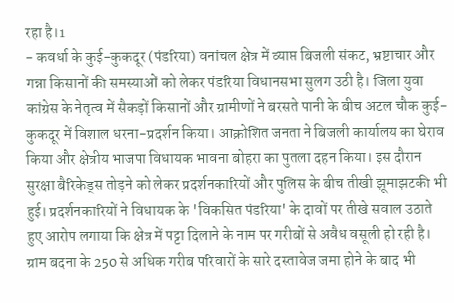रहा है।1
- कवर्धा के कुई-कुकदूर (पंडरिया) वनांचल क्षेत्र में व्याप्त बिजली संकट, भ्रष्टाचार और गन्ना किसानों की समस्याओं को लेकर पंडरिया विधानसभा सुलग उठी है। जिला युवा कांग्रेस के नेतृत्व में सैकड़ों किसानों और ग्रामीणों ने बरसते पानी के बीच अटल चौक कुई-कुकदूर में विशाल धरना-प्रदर्शन किया। आक्रोशित जनता ने बिजली कार्यालय का घेराव किया और क्षेत्रीय भाजपा विधायक भावना बोहरा का पुतला दहन किया। इस दौरान सुरक्षा बैरिकेड्स तोड़ने को लेकर प्रदर्शनकारियों और पुलिस के बीच तीखी झूमाझटकी भी हुई। प्रदर्शनकारियों ने विधायक के 'विकसित पंडरिया' के दावों पर तीखे सवाल उठाते हुए आरोप लगाया कि क्षेत्र में पट्टा दिलाने के नाम पर गरीबों से अवैध वसूली हो रही है। ग्राम बदना के 250 से अधिक गरीब परिवारों के सारे दस्तावेज जमा होने के बाद भी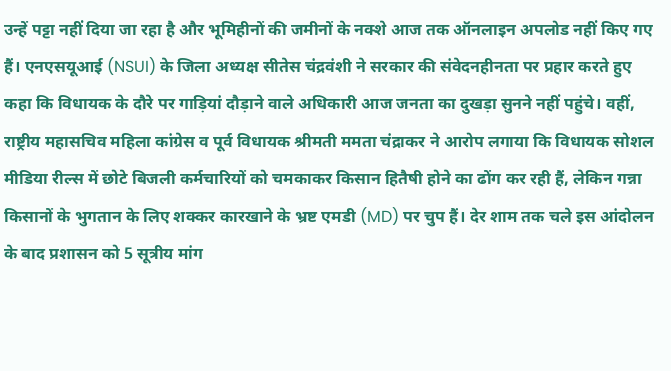उन्हें पट्टा नहीं दिया जा रहा है और भूमिहीनों की जमीनों के नक्शे आज तक ऑनलाइन अपलोड नहीं किए गए हैं। एनएसयूआई (NSUI) के जिला अध्यक्ष सीतेस चंद्रवंशी ने सरकार की संवेदनहीनता पर प्रहार करते हुए कहा कि विधायक के दौरे पर गाड़ियां दौड़ाने वाले अधिकारी आज जनता का दुखड़ा सुनने नहीं पहुंचे। वहीं, राष्ट्रीय महासचिव महिला कांग्रेस व पूर्व विधायक श्रीमती ममता चंद्राकर ने आरोप लगाया कि विधायक सोशल मीडिया रील्स में छोटे बिजली कर्मचारियों को चमकाकर किसान हितैषी होने का ढोंग कर रही हैं, लेकिन गन्ना किसानों के भुगतान के लिए शक्कर कारखाने के भ्रष्ट एमडी (MD) पर चुप हैं। देर शाम तक चले इस आंदोलन के बाद प्रशासन को 5 सूत्रीय मांग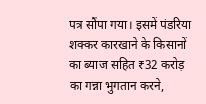पत्र सौंपा गया। इसमें पंडरिया शक्कर कारखाने के किसानों का ब्याज सहित ₹32 करोड़ का गन्ना भुगतान करने,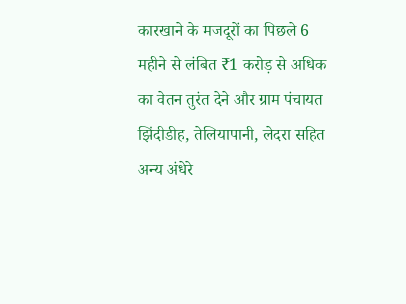कारखाने के मजदूरों का पिछले 6 महीने से लंबित ₹1 करोड़ से अधिक का वेतन तुरंत देने और ग्राम पंचायत झिंदीडीह, तेलियापानी, लेदरा सहित अन्य अंधेरे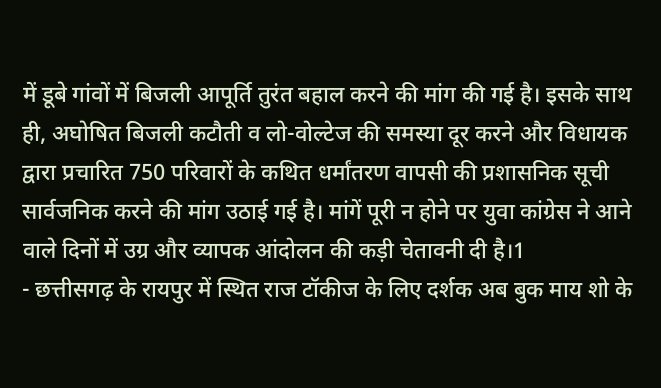में डूबे गांवों में बिजली आपूर्ति तुरंत बहाल करने की मांग की गई है। इसके साथ ही, अघोषित बिजली कटौती व लो-वोल्टेज की समस्या दूर करने और विधायक द्वारा प्रचारित 750 परिवारों के कथित धर्मांतरण वापसी की प्रशासनिक सूची सार्वजनिक करने की मांग उठाई गई है। मांगें पूरी न होने पर युवा कांग्रेस ने आने वाले दिनों में उग्र और व्यापक आंदोलन की कड़ी चेतावनी दी है।1
- छत्तीसगढ़ के रायपुर में स्थित राज टॉकीज के लिए दर्शक अब बुक माय शो के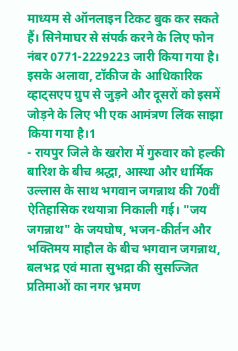माध्यम से ऑनलाइन टिकट बुक कर सकते हैं। सिनेमाघर से संपर्क करने के लिए फोन नंबर 0771-2229223 जारी किया गया है। इसके अलावा, टॉकीज के आधिकारिक व्हाट्सएप ग्रुप से जुड़ने और दूसरों को इसमें जोड़ने के लिए भी एक आमंत्रण लिंक साझा किया गया है।1
- रायपुर जिले के खरोरा में गुरुवार को हल्की बारिश के बीच श्रद्धा, आस्था और धार्मिक उल्लास के साथ भगवान जगन्नाथ की 70वीं ऐतिहासिक रथयात्रा निकाली गई। "जय जगन्नाथ" के जयघोष, भजन-कीर्तन और भक्तिमय माहौल के बीच भगवान जगन्नाथ, बलभद्र एवं माता सुभद्रा की सुसज्जित प्रतिमाओं का नगर भ्रमण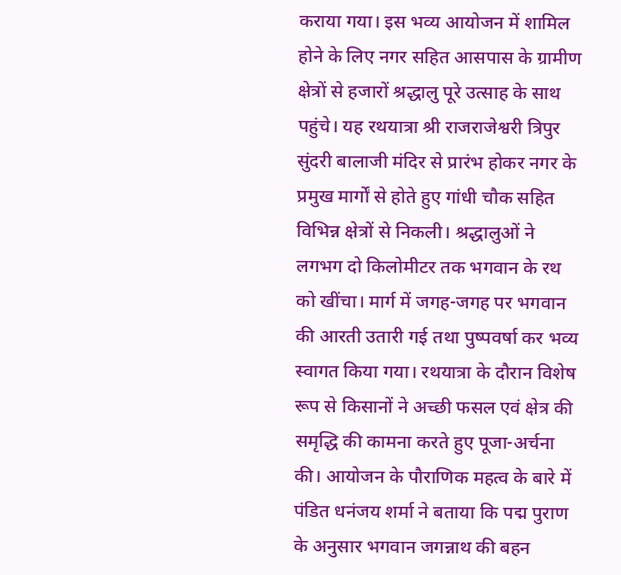कराया गया। इस भव्य आयोजन में शामिल होने के लिए नगर सहित आसपास के ग्रामीण क्षेत्रों से हजारों श्रद्धालु पूरे उत्साह के साथ पहुंचे। यह रथयात्रा श्री राजराजेश्वरी त्रिपुर सुंदरी बालाजी मंदिर से प्रारंभ होकर नगर के प्रमुख मार्गों से होते हुए गांधी चौक सहित विभिन्न क्षेत्रों से निकली। श्रद्धालुओं ने लगभग दो किलोमीटर तक भगवान के रथ को खींचा। मार्ग में जगह-जगह पर भगवान की आरती उतारी गई तथा पुष्पवर्षा कर भव्य स्वागत किया गया। रथयात्रा के दौरान विशेष रूप से किसानों ने अच्छी फसल एवं क्षेत्र की समृद्धि की कामना करते हुए पूजा-अर्चना की। आयोजन के पौराणिक महत्व के बारे में पंडित धनंजय शर्मा ने बताया कि पद्म पुराण के अनुसार भगवान जगन्नाथ की बहन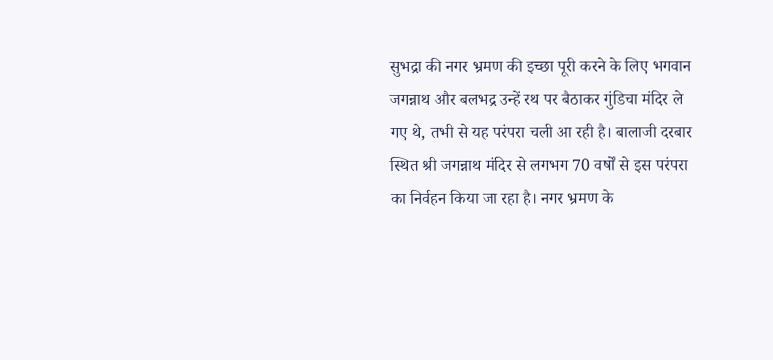सुभद्रा की नगर भ्रमण की इच्छा पूरी करने के लिए भगवान जगन्नाथ और बलभद्र उन्हें रथ पर बैठाकर गुंडिचा मंदिर ले गए थे, तभी से यह परंपरा चली आ रही है। बालाजी दरबार स्थित श्री जगन्नाथ मंदिर से लगभग 70 वर्षों से इस परंपरा का निर्वहन किया जा रहा है। नगर भ्रमण के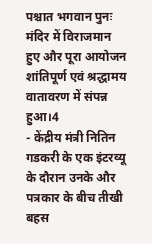पश्चात भगवान पुनः मंदिर में विराजमान हुए और पूरा आयोजन शांतिपूर्ण एवं श्रद्धामय वातावरण में संपन्न हुआ।4
- केंद्रीय मंत्री नितिन गडकरी के एक इंटरव्यू के दौरान उनके और पत्रकार के बीच तीखी बहस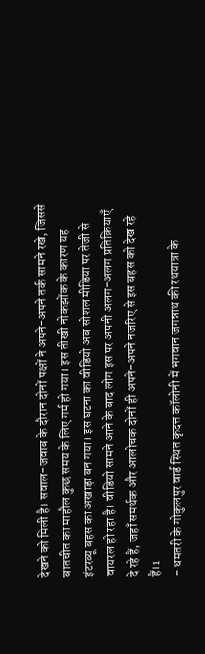देखने को मिली है। सवाल-जवाब के दौरान दोनों पक्षों ने अपने-अपने तर्क सामने रखे, जिससे बातचीत का माहौल कुछ समय के लिए गर्म हो गया। इस तीखी नोकझोंक के कारण यह इंटरव्यू बहस का अखाड़ा बन गया। इस घटना का वीडियो अब सोशल मीडिया पर तेजी से वायरल हो रहा है। वीडियो सामने आने के बाद लोग इस पर अपनी अलग-अलग प्रतिक्रियाएँ दे रहे हैं, जहाँ समर्थक और आलोचक दोनों ही अपने-अपने नजरिए से इस बहस को देख रहे हैं।1
- धमतरी के गोकुलपुर वार्ड स्थित कृदत्त कॉलोनी में भगवान जगन्नाथ की रथयात्रा के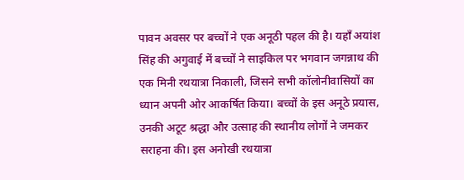पावन अवसर पर बच्चों ने एक अनूठी पहल की है। यहाँ अयांश सिंह की अगुवाई में बच्चों ने साइकिल पर भगवान जगन्नाथ की एक मिनी रथयात्रा निकाली, जिसने सभी कॉलोनीवासियों का ध्यान अपनी ओर आकर्षित किया। बच्चों के इस अनूठे प्रयास, उनकी अटूट श्रद्धा और उत्साह की स्थानीय लोगों ने जमकर सराहना की। इस अनोखी रथयात्रा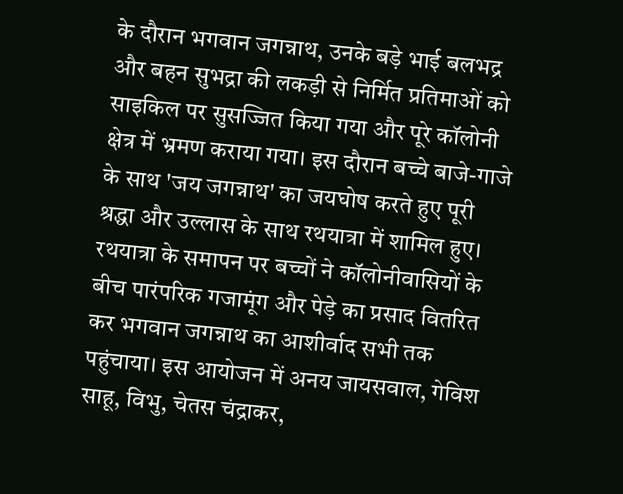के दौरान भगवान जगन्नाथ, उनके बड़े भाई बलभद्र और बहन सुभद्रा की लकड़ी से निर्मित प्रतिमाओं को साइकिल पर सुसज्जित किया गया और पूरे कॉलोनी क्षेत्र में भ्रमण कराया गया। इस दौरान बच्चे बाजे-गाजे के साथ 'जय जगन्नाथ' का जयघोष करते हुए पूरी श्रद्धा और उल्लास के साथ रथयात्रा में शामिल हुए। रथयात्रा के समापन पर बच्चों ने कॉलोनीवासियों के बीच पारंपरिक गजामूंग और पेड़े का प्रसाद वितरित कर भगवान जगन्नाथ का आशीर्वाद सभी तक पहुंचाया। इस आयोजन में अनय जायसवाल, गेविश साहू, विभु, चेतस चंद्राकर,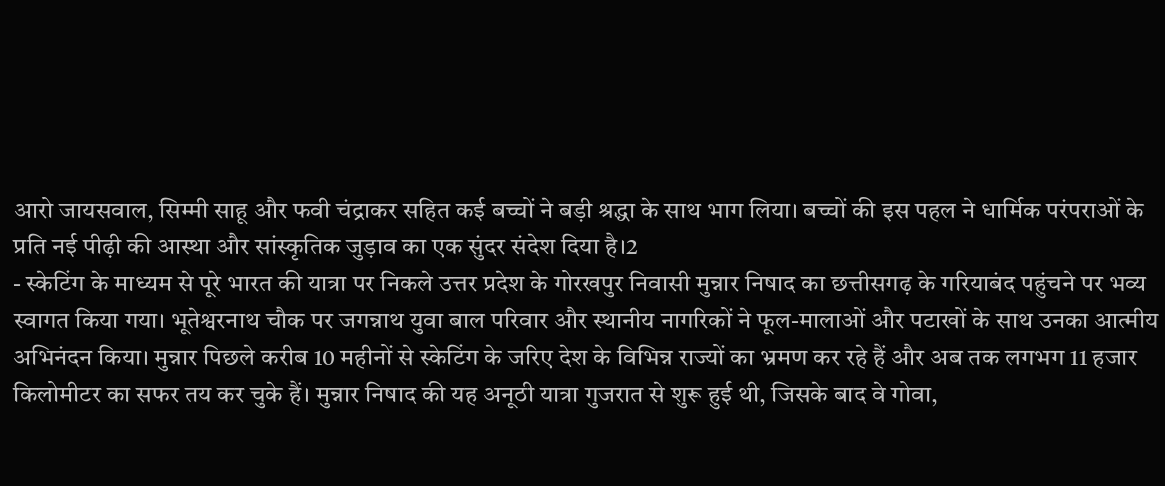आरो जायसवाल, सिम्मी साहू और फवी चंद्राकर सहित कई बच्चों ने बड़ी श्रद्धा के साथ भाग लिया। बच्चों की इस पहल ने धार्मिक परंपराओं के प्रति नई पीढ़ी की आस्था और सांस्कृतिक जुड़ाव का एक सुंदर संदेश दिया है।2
- स्केटिंग के माध्यम से पूरे भारत की यात्रा पर निकले उत्तर प्रदेश के गोरखपुर निवासी मुन्नार निषाद का छत्तीसगढ़ के गरियाबंद पहुंचने पर भव्य स्वागत किया गया। भूतेश्वरनाथ चौक पर जगन्नाथ युवा बाल परिवार और स्थानीय नागरिकों ने फूल-मालाओं और पटाखों के साथ उनका आत्मीय अभिनंदन किया। मुन्नार पिछले करीब 10 महीनों से स्केटिंग के जरिए देश के विभिन्न राज्यों का भ्रमण कर रहे हैं और अब तक लगभग 11 हजार किलोमीटर का सफर तय कर चुके हैं। मुन्नार निषाद की यह अनूठी यात्रा गुजरात से शुरू हुई थी, जिसके बाद वे गोवा,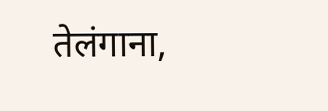तेलंगाना,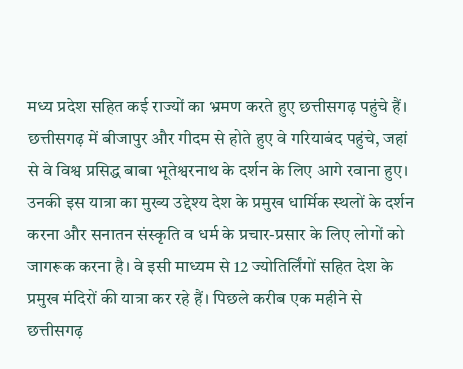मध्य प्रदेश सहित कई राज्यों का भ्रमण करते हुए छत्तीसगढ़ पहुंचे हैं। छत्तीसगढ़ में बीजापुर और गीदम से होते हुए वे गरियाबंद पहुंचे, जहां से वे विश्व प्रसिद्ध बाबा भूतेश्वरनाथ के दर्शन के लिए आगे रवाना हुए। उनकी इस यात्रा का मुख्य उद्देश्य देश के प्रमुख धार्मिक स्थलों के दर्शन करना और सनातन संस्कृति व धर्म के प्रचार-प्रसार के लिए लोगों को जागरूक करना है। वे इसी माध्यम से 12 ज्योतिर्लिंगों सहित देश के प्रमुख मंदिरों की यात्रा कर रहे हैं। पिछले करीब एक महीने से छत्तीसगढ़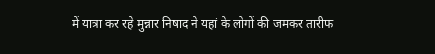में यात्रा कर रहे मुन्नार निषाद ने यहां के लोगों की जमकर तारीफ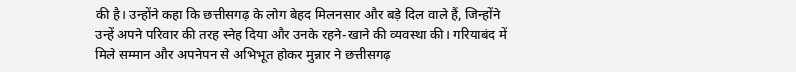की है। उन्होंने कहा कि छत्तीसगढ़ के लोग बेहद मिलनसार और बड़े दिल वाले हैं, जिन्होंने उन्हें अपने परिवार की तरह स्नेह दिया और उनके रहने-खाने की व्यवस्था की। गरियाबंद में मिले सम्मान और अपनेपन से अभिभूत होकर मुन्नार ने छत्तीसगढ़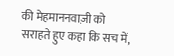की मेहमाननवाज़ी को सराहते हुए कहा कि सच में,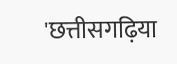'छत्तीसगढ़िया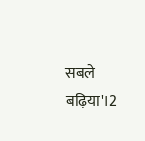सबले बढ़िया'।2